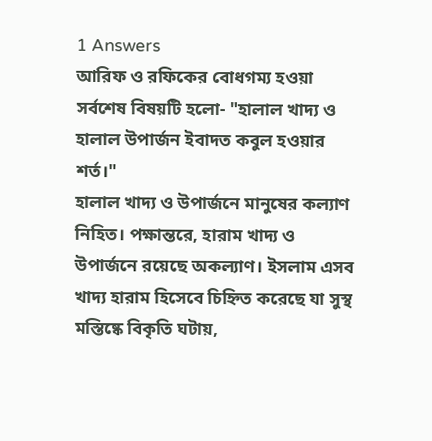1 Answers
আরিফ ও রফিকের বোধগম্য হওয়া সর্বশেষ বিষয়টি হলো- "হালাল খাদ্য ও হালাল উপার্জন ইবাদত কবুল হওয়ার শর্ত।"
হালাল খাদ্য ও উপার্জনে মানুষের কল্যাণ নিহিত। পক্ষান্তরে, হারাম খাদ্য ও উপার্জনে রয়েছে অকল্যাণ। ইসলাম এসব খাদ্য হারাম হিসেবে চিহ্নিত করেছে যা সুস্থ মস্তিষ্কে বিকৃতি ঘটায়,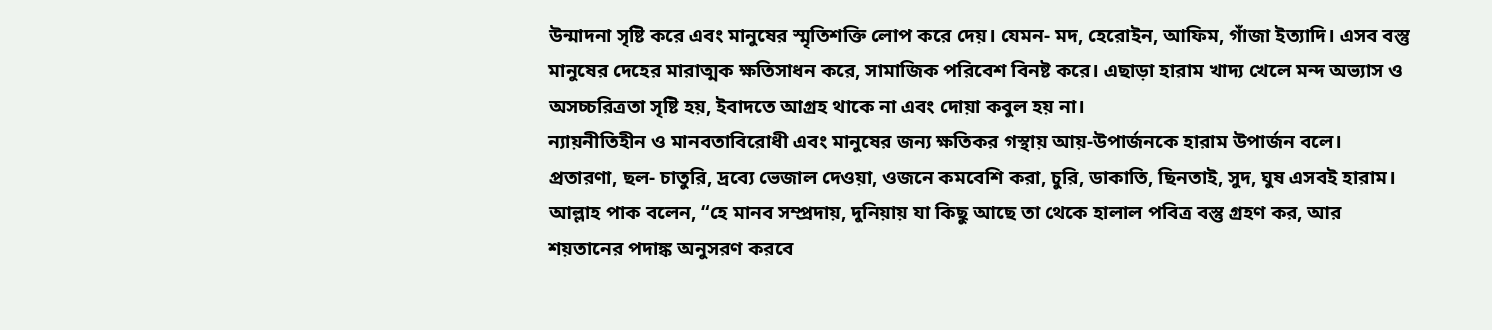উন্মাদনা সৃষ্টি করে এবং মানুষের স্মৃতিশক্তি লোপ করে দেয়। যেমন- মদ, হেরোইন, আফিম, গাঁজা ইত্যাদি। এসব বস্তু মানুষের দেহের মারাত্মক ক্ষতিসাধন করে, সামাজিক পরিবেশ বিনষ্ট করে। এছাড়া হারাম খাদ্য খেলে মন্দ অভ্যাস ও অসচ্চরিত্রতা সৃষ্টি হয়, ইবাদতে আগ্রহ থাকে না এবং দোয়া কবুল হয় না।
ন্যায়নীতিহীন ও মানবতাবিরোধী এবং মানুষের জন্য ক্ষতিকর গস্থায় আয়-উপার্জনকে হারাম উপার্জন বলে। প্রতারণা, ছল- চাতুরি, দ্রব্যে ভেজাল দেওয়া, ওজনে কমবেশি করা, চুরি, ডাকাতি, ছিনতাই, সুদ, ঘুষ এসবই হারাম।
আল্লাহ পাক বলেন, “হে মানব সম্প্রদায়, দুনিয়ায় যা কিছু আছে তা থেকে হালাল পবিত্র বস্তু গ্রহণ কর, আর শয়তানের পদাঙ্ক অনুসরণ করবে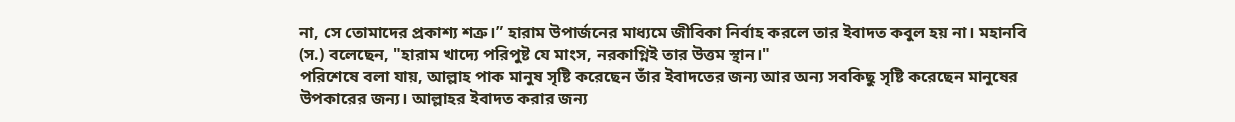না, সে তোমাদের প্রকাশ্য শত্রু।” হারাম উপার্জনের মাধ্যমে জীবিকা নির্বাহ করলে তার ইবাদত কবুল হয় না। মহানবি (স.) বলেছেন, "হারাম খাদ্যে পরিপুষ্ট যে মাংস, নরকাগ্নিই তার উত্তম স্থান।"
পরিশেষে বলা যায়, আল্লাহ পাক মানুষ সৃষ্টি করেছেন তাঁর ইবাদতের জন্য আর অন্য সবকিছু সৃষ্টি করেছেন মানুষের উপকারের জন্য। আল্লাহর ইবাদত করার জন্য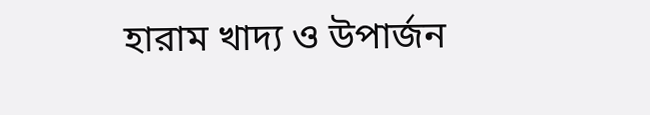হারাম খাদ্য ও উপার্জন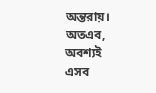অন্তরায়। অতএব, অবশ্যই এসব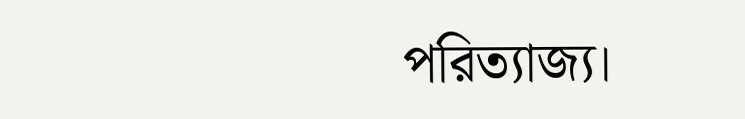পরিত্যাজ্য।